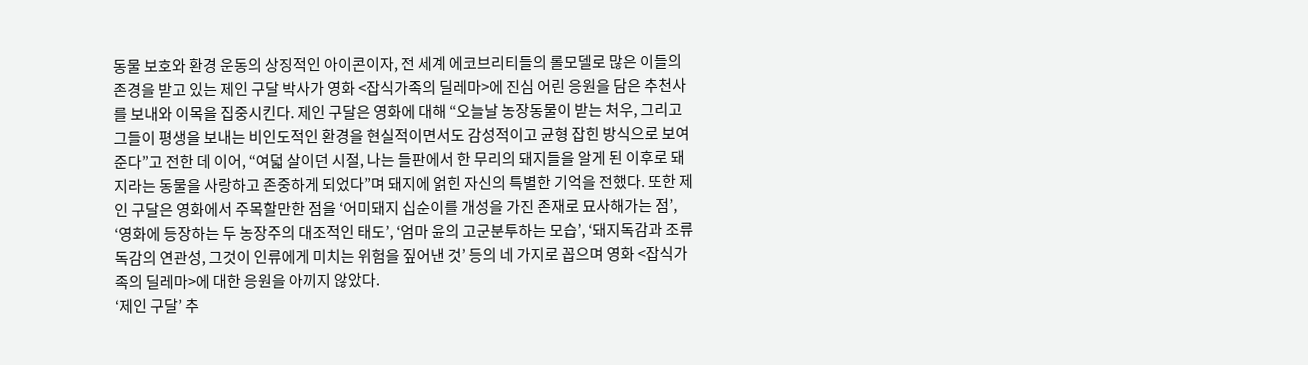동물 보호와 환경 운동의 상징적인 아이콘이자, 전 세계 에코브리티들의 롤모델로 많은 이들의 존경을 받고 있는 제인 구달 박사가 영화 <잡식가족의 딜레마>에 진심 어린 응원을 담은 추천사를 보내와 이목을 집중시킨다. 제인 구달은 영화에 대해 “오늘날 농장동물이 받는 처우, 그리고 그들이 평생을 보내는 비인도적인 환경을 현실적이면서도 감성적이고 균형 잡힌 방식으로 보여준다”고 전한 데 이어, “여덟 살이던 시절, 나는 들판에서 한 무리의 돼지들을 알게 된 이후로 돼지라는 동물을 사랑하고 존중하게 되었다”며 돼지에 얽힌 자신의 특별한 기억을 전했다. 또한 제인 구달은 영화에서 주목할만한 점을 ‘어미돼지 십순이를 개성을 가진 존재로 묘사해가는 점’, ‘영화에 등장하는 두 농장주의 대조적인 태도’, ‘엄마 윤의 고군분투하는 모습’, ‘돼지독감과 조류독감의 연관성, 그것이 인류에게 미치는 위험을 짚어낸 것’ 등의 네 가지로 꼽으며 영화 <잡식가족의 딜레마>에 대한 응원을 아끼지 않았다.
‘제인 구달’ 추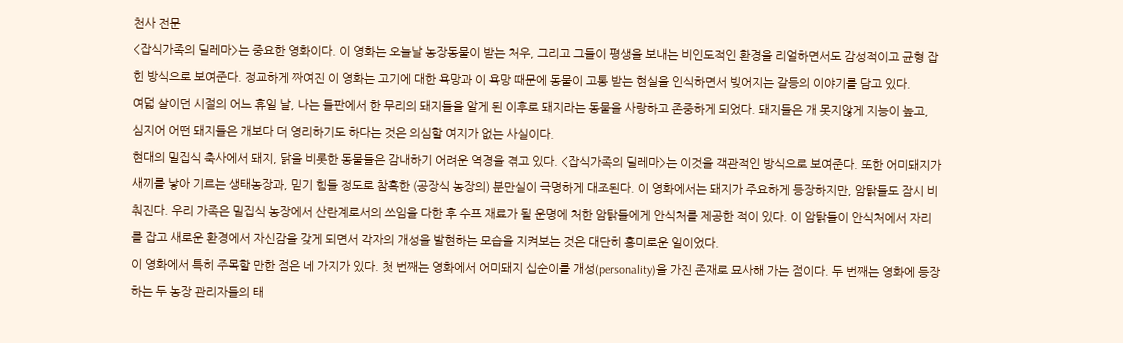천사 전문
<잡식가족의 딜레마>는 중요한 영화이다. 이 영화는 오늘날 농장동물이 받는 처우, 그리고 그들이 평생을 보내는 비인도적인 환경을 리얼하면서도 감성적이고 균형 잡힌 방식으로 보여준다. 정교하게 짜여진 이 영화는 고기에 대한 욕망과 이 욕망 때문에 동물이 고통 받는 현실을 인식하면서 빚어지는 갈등의 이야기를 담고 있다.
여덟 살이던 시절의 어느 휴일 날, 나는 들판에서 한 무리의 돼지들을 알게 된 이후로 돼지라는 동물을 사랑하고 존중하게 되었다. 돼지들은 개 못지않게 지능이 높고, 심지어 어떤 돼지들은 개보다 더 영리하기도 하다는 것은 의심할 여지가 없는 사실이다.
현대의 밀집식 축사에서 돼지, 닭을 비롯한 동물들은 감내하기 어려운 역경을 겪고 있다. <잡식가족의 딜레마>는 이것을 객관적인 방식으로 보여준다. 또한 어미돼지가 새끼를 낳아 기르는 생태농장과, 믿기 힘들 정도로 참혹한 (공장식 농장의) 분만실이 극명하게 대조된다. 이 영화에서는 돼지가 주요하게 등장하지만, 암탉들도 잠시 비춰진다. 우리 가족은 밀집식 농장에서 산란계로서의 쓰임을 다한 후 수프 재료가 될 운명에 처한 암탉들에게 안식처를 제공한 적이 있다. 이 암탉들이 안식처에서 자리를 잡고 새로운 환경에서 자신감을 갖게 되면서 각자의 개성을 발현하는 모습을 지켜보는 것은 대단히 흥미로운 일이었다.
이 영화에서 특히 주목할 만한 점은 네 가지가 있다. 첫 번째는 영화에서 어미돼지 십순이를 개성(personality)을 가진 존재로 묘사해 가는 점이다. 두 번째는 영화에 등장하는 두 농장 관리자들의 태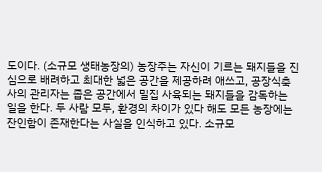도이다. (소규모 생태농장의) 농장주는 자신이 기르는 돼지들을 진심으로 배려하고 최대한 넓은 공간을 제공하려 애쓰고, 공장식축사의 관리자는 좁은 공간에서 밀집 사육되는 돼지들을 감독하는 일을 한다. 두 사람 모두, 환경의 차이가 있다 해도 모든 농장에는 잔인함이 존재한다는 사실을 인식하고 있다. 소규모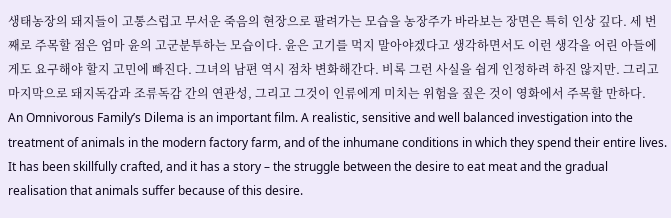생태농장의 돼지들이 고통스럽고 무서운 죽음의 현장으로 팔려가는 모습을 농장주가 바라보는 장면은 특히 인상 깊다. 세 번째로 주목할 점은 엄마 윤의 고군분투하는 모습이다. 윤은 고기를 먹지 말아야겠다고 생각하면서도 이런 생각을 어린 아들에게도 요구해야 할지 고민에 빠진다. 그녀의 남편 역시 점차 변화해간다. 비록 그런 사실을 쉽게 인정하려 하진 않지만. 그리고 마지막으로 돼지독감과 조류독감 간의 연관성, 그리고 그것이 인류에게 미치는 위험을 짚은 것이 영화에서 주목할 만하다.
An Omnivorous Family’s Dilema is an important film. A realistic, sensitive and well balanced investigation into the treatment of animals in the modern factory farm, and of the inhumane conditions in which they spend their entire lives. It has been skillfully crafted, and it has a story – the struggle between the desire to eat meat and the gradual realisation that animals suffer because of this desire.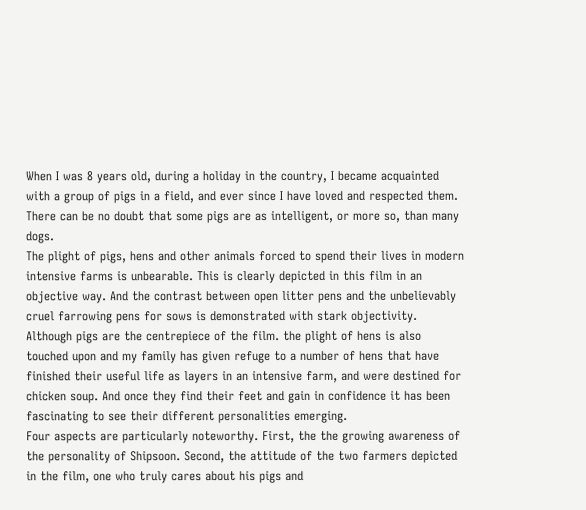When I was 8 years old, during a holiday in the country, I became acquainted with a group of pigs in a field, and ever since I have loved and respected them. There can be no doubt that some pigs are as intelligent, or more so, than many dogs.
The plight of pigs, hens and other animals forced to spend their lives in modern intensive farms is unbearable. This is clearly depicted in this film in an objective way. And the contrast between open litter pens and the unbelievably cruel farrowing pens for sows is demonstrated with stark objectivity. Although pigs are the centrepiece of the film. the plight of hens is also touched upon and my family has given refuge to a number of hens that have finished their useful life as layers in an intensive farm, and were destined for chicken soup. And once they find their feet and gain in confidence it has been fascinating to see their different personalities emerging.
Four aspects are particularly noteworthy. First, the the growing awareness of the personality of Shipsoon. Second, the attitude of the two farmers depicted in the film, one who truly cares about his pigs and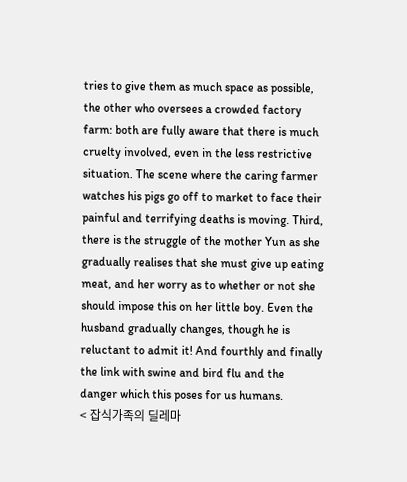tries to give them as much space as possible, the other who oversees a crowded factory farm: both are fully aware that there is much cruelty involved, even in the less restrictive situation. The scene where the caring farmer watches his pigs go off to market to face their painful and terrifying deaths is moving. Third, there is the struggle of the mother Yun as she gradually realises that she must give up eating meat, and her worry as to whether or not she should impose this on her little boy. Even the husband gradually changes, though he is reluctant to admit it! And fourthly and finally the link with swine and bird flu and the danger which this poses for us humans.
< 잡식가족의 딜레마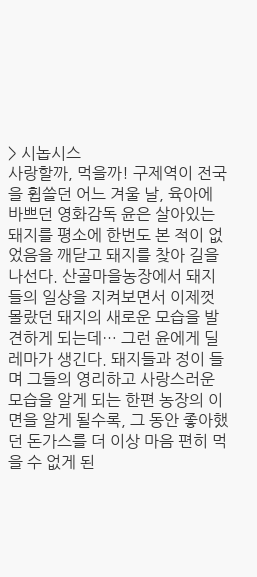> 시놉시스
사랑할까, 먹을까! 구제역이 전국을 휩쓸던 어느 겨울 날, 육아에 바쁘던 영화감독 윤은 살아있는 돼지를 평소에 한번도 본 적이 없었음을 깨닫고 돼지를 찾아 길을 나선다. 산골마을농장에서 돼지들의 일상을 지켜보면서 이제껏 몰랐던 돼지의 새로운 모습을 발견하게 되는데… 그런 윤에게 딜레마가 생긴다. 돼지들과 정이 들며 그들의 영리하고 사랑스러운 모습을 알게 되는 한편 농장의 이면을 알게 될수록, 그 동안 좋아했던 돈가스를 더 이상 마음 편히 먹을 수 없게 된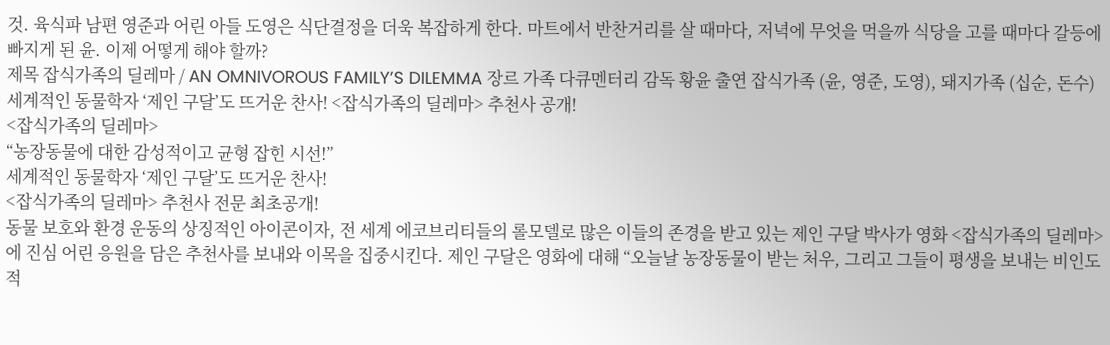것. 육식파 남편 영준과 어린 아들 도영은 식단결정을 더욱 복잡하게 한다. 마트에서 반찬거리를 살 때마다, 저녁에 무엇을 먹을까 식당을 고를 때마다 갈등에 빠지게 된 윤. 이제 어떻게 해야 할까?
제목 잡식가족의 딜레마 / AN OMNIVOROUS FAMILY’S DILEMMA 장르 가족 다큐멘터리 감독 황윤 출연 잡식가족 (윤, 영준, 도영), 돼지가족 (십순, 돈수)
세계적인 동물학자 ‘제인 구달’도 뜨거운 찬사! <잡식가족의 딜레마> 추천사 공개!
<잡식가족의 딜레마>
“농장동물에 대한 감성적이고 균형 잡힌 시선!”
세계적인 동물학자 ‘제인 구달’도 뜨거운 찬사!
<잡식가족의 딜레마> 추천사 전문 최초공개!
동물 보호와 환경 운동의 상징적인 아이콘이자, 전 세계 에코브리티들의 롤모델로 많은 이들의 존경을 받고 있는 제인 구달 박사가 영화 <잡식가족의 딜레마>에 진심 어린 응원을 담은 추천사를 보내와 이목을 집중시킨다. 제인 구달은 영화에 대해 “오늘날 농장동물이 받는 처우, 그리고 그들이 평생을 보내는 비인도적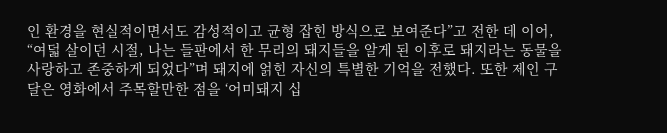인 환경을 현실적이면서도 감성적이고 균형 잡힌 방식으로 보여준다”고 전한 데 이어, “여덟 살이던 시절, 나는 들판에서 한 무리의 돼지들을 알게 된 이후로 돼지라는 동물을 사랑하고 존중하게 되었다”며 돼지에 얽힌 자신의 특별한 기억을 전했다. 또한 제인 구달은 영화에서 주목할만한 점을 ‘어미돼지 십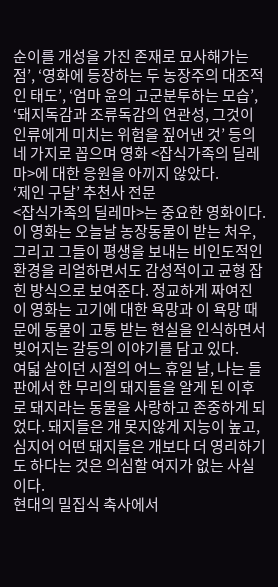순이를 개성을 가진 존재로 묘사해가는 점’, ‘영화에 등장하는 두 농장주의 대조적인 태도’, ‘엄마 윤의 고군분투하는 모습’, ‘돼지독감과 조류독감의 연관성, 그것이 인류에게 미치는 위험을 짚어낸 것’ 등의 네 가지로 꼽으며 영화 <잡식가족의 딜레마>에 대한 응원을 아끼지 않았다.
‘제인 구달’ 추천사 전문
<잡식가족의 딜레마>는 중요한 영화이다. 이 영화는 오늘날 농장동물이 받는 처우, 그리고 그들이 평생을 보내는 비인도적인 환경을 리얼하면서도 감성적이고 균형 잡힌 방식으로 보여준다. 정교하게 짜여진 이 영화는 고기에 대한 욕망과 이 욕망 때문에 동물이 고통 받는 현실을 인식하면서 빚어지는 갈등의 이야기를 담고 있다.
여덟 살이던 시절의 어느 휴일 날, 나는 들판에서 한 무리의 돼지들을 알게 된 이후로 돼지라는 동물을 사랑하고 존중하게 되었다. 돼지들은 개 못지않게 지능이 높고, 심지어 어떤 돼지들은 개보다 더 영리하기도 하다는 것은 의심할 여지가 없는 사실이다.
현대의 밀집식 축사에서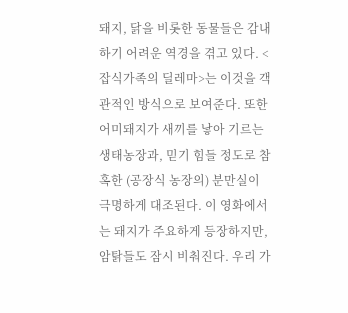돼지, 닭을 비롯한 동물들은 감내하기 어려운 역경을 겪고 있다. <잡식가족의 딜레마>는 이것을 객관적인 방식으로 보여준다. 또한 어미돼지가 새끼를 낳아 기르는 생태농장과, 믿기 힘들 정도로 참혹한 (공장식 농장의) 분만실이 극명하게 대조된다. 이 영화에서는 돼지가 주요하게 등장하지만, 암탉들도 잠시 비춰진다. 우리 가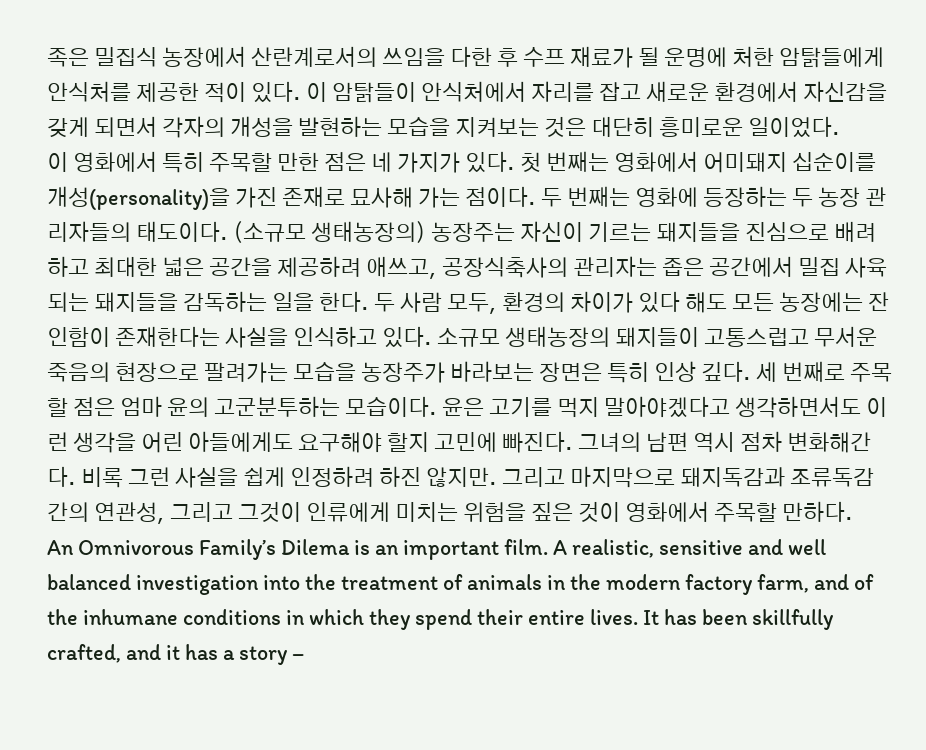족은 밀집식 농장에서 산란계로서의 쓰임을 다한 후 수프 재료가 될 운명에 처한 암탉들에게 안식처를 제공한 적이 있다. 이 암탉들이 안식처에서 자리를 잡고 새로운 환경에서 자신감을 갖게 되면서 각자의 개성을 발현하는 모습을 지켜보는 것은 대단히 흥미로운 일이었다.
이 영화에서 특히 주목할 만한 점은 네 가지가 있다. 첫 번째는 영화에서 어미돼지 십순이를 개성(personality)을 가진 존재로 묘사해 가는 점이다. 두 번째는 영화에 등장하는 두 농장 관리자들의 태도이다. (소규모 생태농장의) 농장주는 자신이 기르는 돼지들을 진심으로 배려하고 최대한 넓은 공간을 제공하려 애쓰고, 공장식축사의 관리자는 좁은 공간에서 밀집 사육되는 돼지들을 감독하는 일을 한다. 두 사람 모두, 환경의 차이가 있다 해도 모든 농장에는 잔인함이 존재한다는 사실을 인식하고 있다. 소규모 생태농장의 돼지들이 고통스럽고 무서운 죽음의 현장으로 팔려가는 모습을 농장주가 바라보는 장면은 특히 인상 깊다. 세 번째로 주목할 점은 엄마 윤의 고군분투하는 모습이다. 윤은 고기를 먹지 말아야겠다고 생각하면서도 이런 생각을 어린 아들에게도 요구해야 할지 고민에 빠진다. 그녀의 남편 역시 점차 변화해간다. 비록 그런 사실을 쉽게 인정하려 하진 않지만. 그리고 마지막으로 돼지독감과 조류독감 간의 연관성, 그리고 그것이 인류에게 미치는 위험을 짚은 것이 영화에서 주목할 만하다.
An Omnivorous Family’s Dilema is an important film. A realistic, sensitive and well balanced investigation into the treatment of animals in the modern factory farm, and of the inhumane conditions in which they spend their entire lives. It has been skillfully crafted, and it has a story –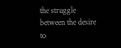the struggle between the desire to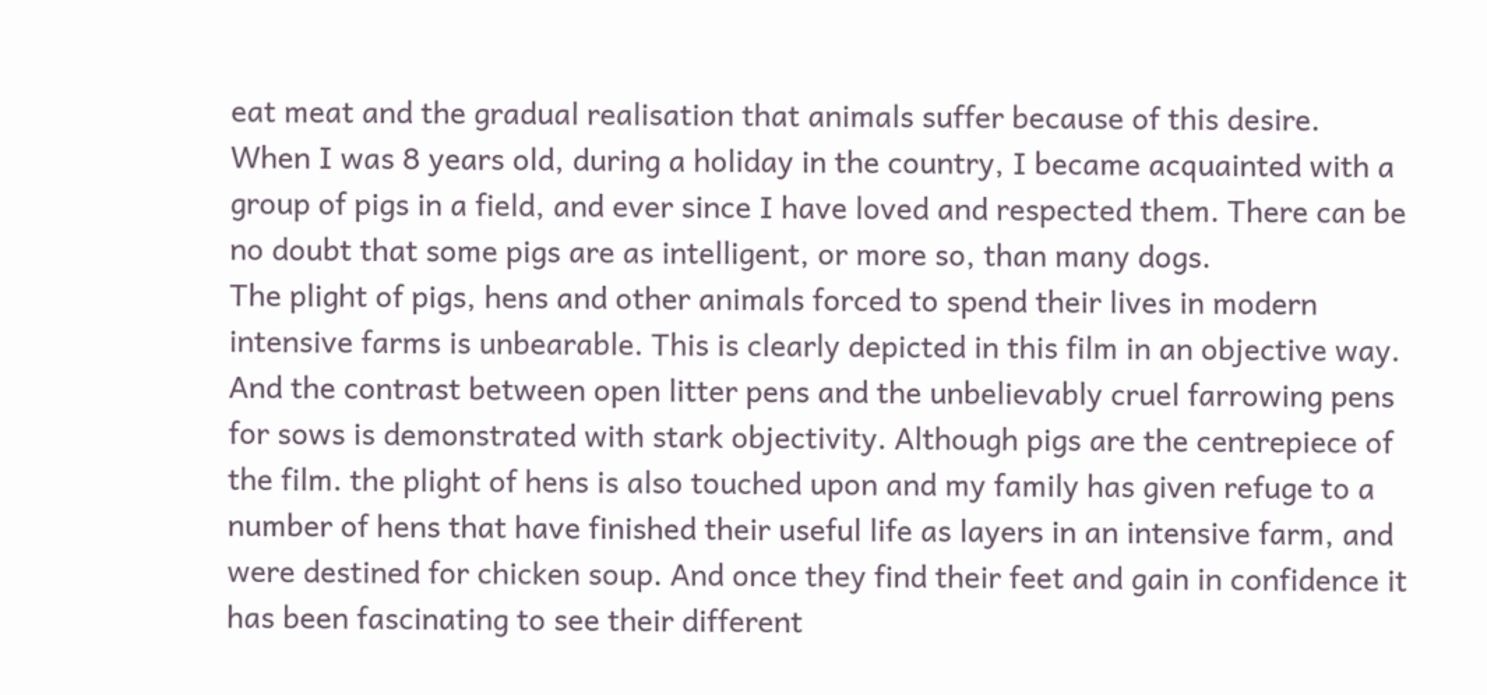eat meat and the gradual realisation that animals suffer because of this desire.
When I was 8 years old, during a holiday in the country, I became acquainted with a group of pigs in a field, and ever since I have loved and respected them. There can be no doubt that some pigs are as intelligent, or more so, than many dogs.
The plight of pigs, hens and other animals forced to spend their lives in modern intensive farms is unbearable. This is clearly depicted in this film in an objective way. And the contrast between open litter pens and the unbelievably cruel farrowing pens for sows is demonstrated with stark objectivity. Although pigs are the centrepiece of the film. the plight of hens is also touched upon and my family has given refuge to a number of hens that have finished their useful life as layers in an intensive farm, and were destined for chicken soup. And once they find their feet and gain in confidence it has been fascinating to see their different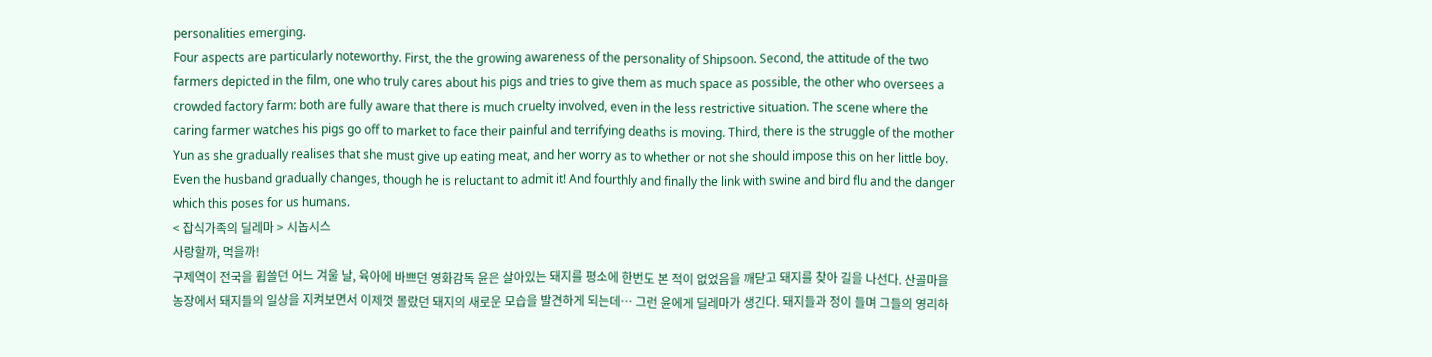personalities emerging.
Four aspects are particularly noteworthy. First, the the growing awareness of the personality of Shipsoon. Second, the attitude of the two farmers depicted in the film, one who truly cares about his pigs and tries to give them as much space as possible, the other who oversees a crowded factory farm: both are fully aware that there is much cruelty involved, even in the less restrictive situation. The scene where the caring farmer watches his pigs go off to market to face their painful and terrifying deaths is moving. Third, there is the struggle of the mother Yun as she gradually realises that she must give up eating meat, and her worry as to whether or not she should impose this on her little boy. Even the husband gradually changes, though he is reluctant to admit it! And fourthly and finally the link with swine and bird flu and the danger which this poses for us humans.
< 잡식가족의 딜레마 > 시놉시스
사랑할까, 먹을까!
구제역이 전국을 휩쓸던 어느 겨울 날, 육아에 바쁘던 영화감독 윤은 살아있는 돼지를 평소에 한번도 본 적이 없었음을 깨닫고 돼지를 찾아 길을 나선다. 산골마을농장에서 돼지들의 일상을 지켜보면서 이제껏 몰랐던 돼지의 새로운 모습을 발견하게 되는데… 그런 윤에게 딜레마가 생긴다. 돼지들과 정이 들며 그들의 영리하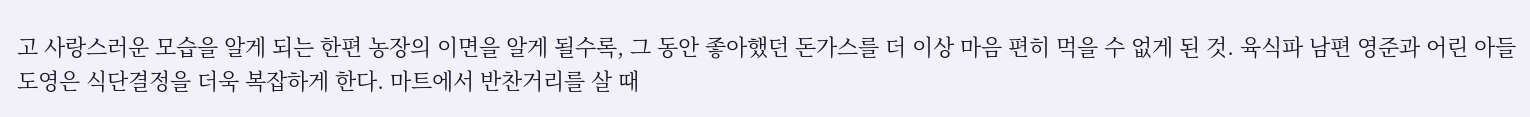고 사랑스러운 모습을 알게 되는 한편 농장의 이면을 알게 될수록, 그 동안 좋아했던 돈가스를 더 이상 마음 편히 먹을 수 없게 된 것. 육식파 남편 영준과 어린 아들 도영은 식단결정을 더욱 복잡하게 한다. 마트에서 반찬거리를 살 때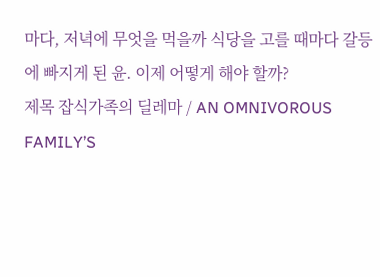마다, 저녁에 무엇을 먹을까 식당을 고를 때마다 갈등에 빠지게 된 윤. 이제 어떻게 해야 할까?
제목 잡식가족의 딜레마 / AN OMNIVOROUS FAMILY’S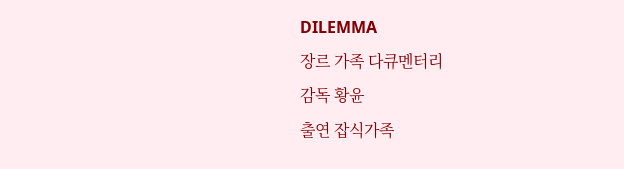DILEMMA
장르 가족 다큐멘터리
감독 황윤
출연 잡식가족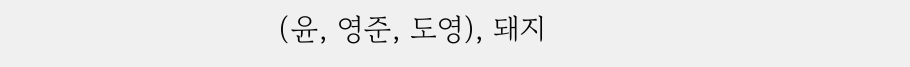(윤, 영준, 도영), 돼지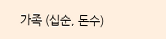가족 (십순, 돈수)